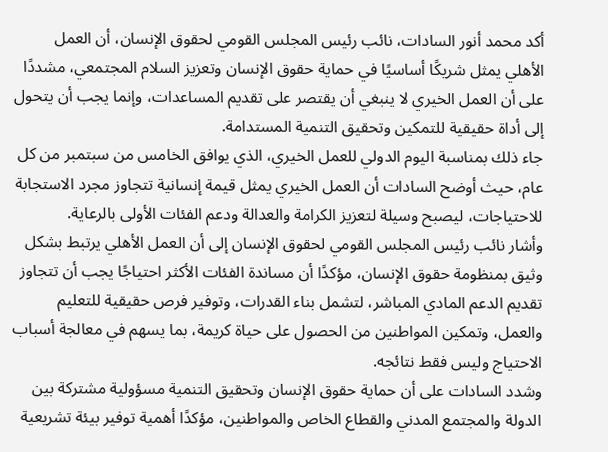أكد محمد أنور السادات، نائب رئيس المجلس القومي لحقوق الإنسان، أن العمل الأهلي يمثل شريكًا أساسيًا في حماية حقوق الإنسان وتعزيز السلام المجتمعي، مشددًا على أن العمل الخيري لا ينبغي أن يقتصر على تقديم المساعدات، وإنما يجب أن يتحول إلى أداة حقيقية للتمكين وتحقيق التنمية المستدامة.
جاء ذلك بمناسبة اليوم الدولي للعمل الخيري، الذي يوافق الخامس من سبتمبر من كل عام، حيث أوضح السادات أن العمل الخيري يمثل قيمة إنسانية تتجاوز مجرد الاستجابة للاحتياجات، ليصبح وسيلة لتعزيز الكرامة والعدالة ودعم الفئات الأولى بالرعاية.
وأشار نائب رئيس المجلس القومي لحقوق الإنسان إلى أن العمل الأهلي يرتبط بشكل وثيق بمنظومة حقوق الإنسان، مؤكدًا أن مساندة الفئات الأكثر احتياجًا يجب أن تتجاوز تقديم الدعم المادي المباشر، لتشمل بناء القدرات، وتوفير فرص حقيقية للتعليم والعمل، وتمكين المواطنين من الحصول على حياة كريمة، بما يسهم في معالجة أسباب الاحتياج وليس فقط نتائجه.
وشدد السادات على أن حماية حقوق الإنسان وتحقيق التنمية مسؤولية مشتركة بين الدولة والمجتمع المدني والقطاع الخاص والمواطنين، مؤكدًا أهمية توفير بيئة تشريعية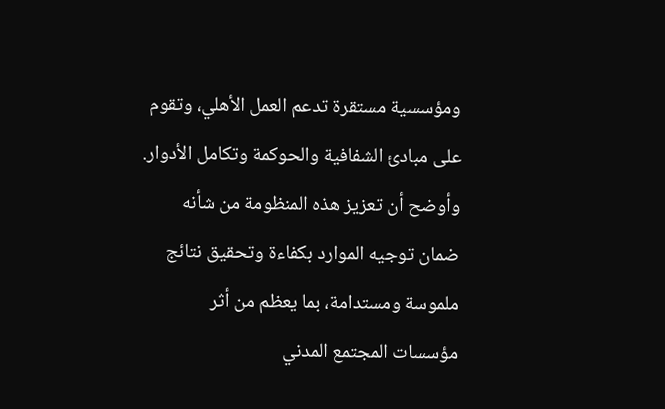ومؤسسية مستقرة تدعم العمل الأهلي، وتقوم على مبادئ الشفافية والحوكمة وتكامل الأدوار.
وأوضح أن تعزيز هذه المنظومة من شأنه ضمان توجيه الموارد بكفاءة وتحقيق نتائج ملموسة ومستدامة، بما يعظم من أثر مؤسسات المجتمع المدني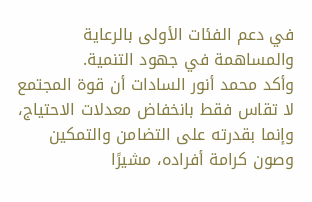في دعم الفئات الأولى بالرعاية والمساهمة في جهود التنمية.
وأكد محمد أنور السادات أن قوة المجتمع لا تقاس فقط بانخفاض معدلات الاحتياج، وإنما بقدرته على التضامن والتمكين وصون كرامة أفراده، مشيرًا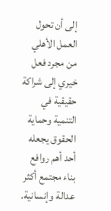إلى أن تحول العمل الأهلي من مجرد فعل خيري إلى شراكة حقيقية في التنمية وحماية الحقوق يجعله أحد أهم روافع بناء مجتمع أكثر عدالة وإنسانية.